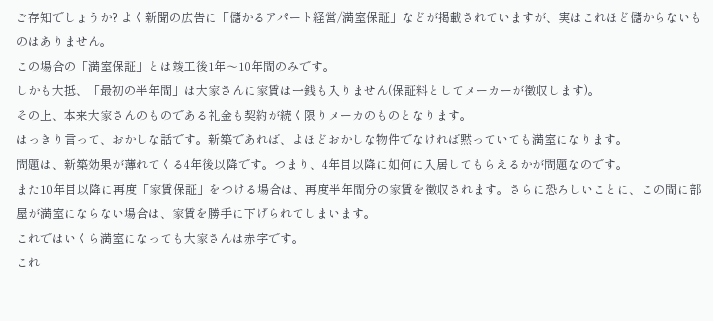ご存知でしょうか? よく新聞の広告に「儲かるアパート経営/満室保証」などが掲載されていますが、実はこれほど儲からないものはありません。
この場合の「満室保証」とは竣工後1年〜10年間のみです。
しかも大抵、「最初の半年間」は大家さんに家賃は一銭も入りません(保証料としてメーカーが徴収します)。
その上、本来大家さんのものである礼金も契約が続く限りメーカのものとなります。
はっきり言って、おかしな話です。新築であれば、よほどおかしな物件でなければ黙っていても満室になります。
問題は、新築効果が薄れてくる4年後以降です。つまり、4年目以降に如何に入居してもらえるかが問題なのです。
また10年目以降に再度「家賃保証」をつける場合は、再度半年間分の家賃を徴収されます。さらに恐ろしいことに、この間に部屋が満室にならない場合は、家賃を勝手に下げられてしまいます。
これではいくら満室になっても大家さんは赤字です。
これ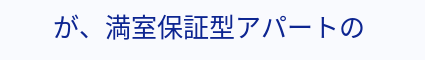が、満室保証型アパートの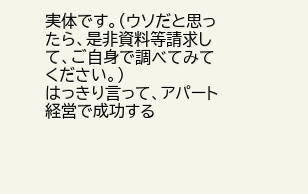実体です。(ウソだと思ったら、是非資料等請求して、ご自身で調べてみてください。)
はっきり言って、アパート経営で成功する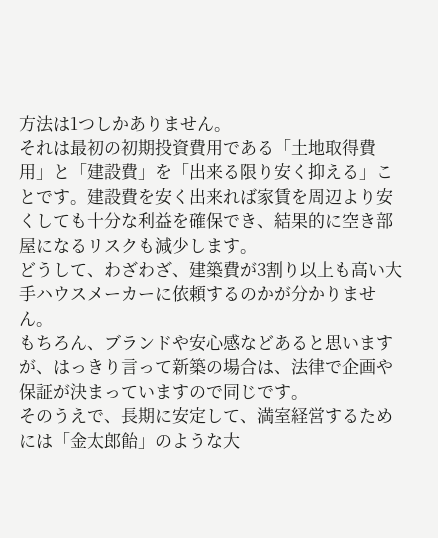方法は1つしかありません。
それは最初の初期投資費用である「土地取得費用」と「建設費」を「出来る限り安く抑える」ことです。建設費を安く出来れば家賃を周辺より安くしても十分な利益を確保でき、結果的に空き部屋になるリスクも減少します。
どうして、わざわざ、建築費が3割り以上も高い大手ハウスメーカーに依頼するのかが分かりません。
もちろん、ブランドや安心感などあると思いますが、はっきり言って新築の場合は、法律で企画や保証が決まっていますので同じです。
そのうえで、長期に安定して、満室経営するためには「金太郎飴」のような大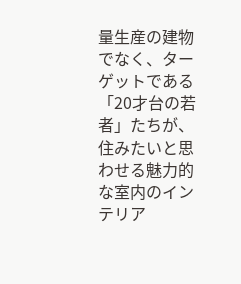量生産の建物でなく、ターゲットである「20才台の若者」たちが、住みたいと思わせる魅力的な室内のインテリア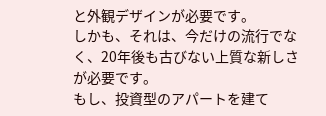と外観デザインが必要です。
しかも、それは、今だけの流行でなく、20年後も古びない上質な新しさが必要です。
もし、投資型のアパートを建て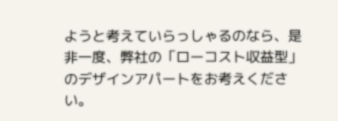ようと考えていらっしゃるのなら、是非一度、弊社の「ローコスト収益型」のデザインアパートをお考えください。